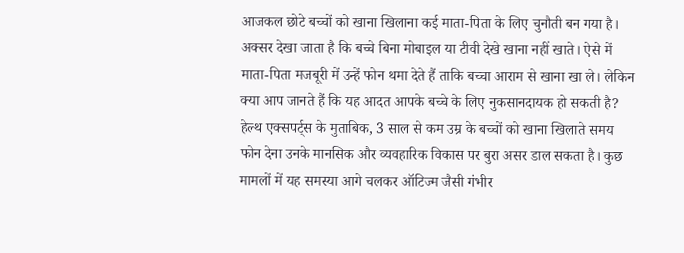आजकल छोटे बच्चों को खाना खिलाना कई माता-पिता के लिए चुनौती बन गया है। अक्सर देखा जाता है कि बच्चे बिना मोबाइल या टीवी देखे खाना नहीं खाते। ऐसे में माता-पिता मजबूरी में उन्हें फोन थमा देते हैं ताकि बच्चा आराम से खाना खा ले। लेकिन क्या आप जानते हैं कि यह आदत आपके बच्चे के लिए नुकसानदायक हो सकती है? हेल्थ एक्सपर्ट्स के मुताबिक, 3 साल से कम उम्र के बच्चों को खाना खिलाते समय फोन देना उनके मानसिक और व्यवहारिक विकास पर बुरा असर डाल सकता है। कुछ मामलों में यह समस्या आगे चलकर ऑटिज्म जैसी गंभीर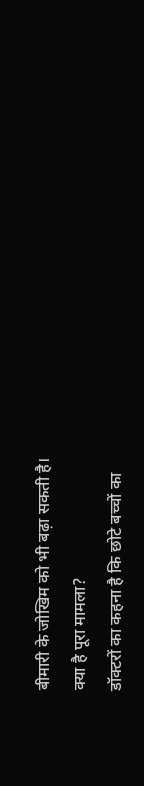बीमारी के जोखिम को भी बढ़ा सकती है।
क्या है पूरा मामला?
डॉक्टरों का कहना है कि छोटे बच्चों का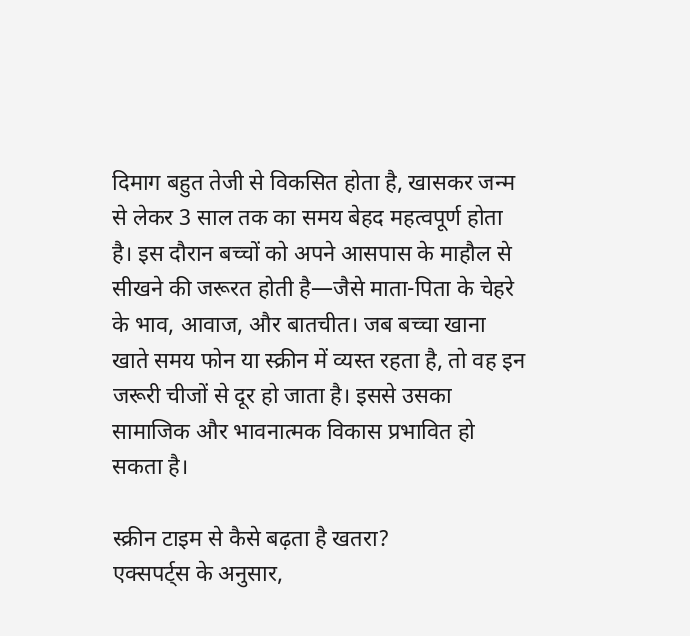दिमाग बहुत तेजी से विकसित होता है, खासकर जन्म से लेकर 3 साल तक का समय बेहद महत्वपूर्ण होता है। इस दौरान बच्चों को अपने आसपास के माहौल से सीखने की जरूरत होती है—जैसे माता-पिता के चेहरे के भाव, आवाज, और बातचीत। जब बच्चा खाना खाते समय फोन या स्क्रीन में व्यस्त रहता है, तो वह इन जरूरी चीजों से दूर हो जाता है। इससे उसका सामाजिक और भावनात्मक विकास प्रभावित हो सकता है।

स्क्रीन टाइम से कैसे बढ़ता है खतरा?
एक्सपर्ट्स के अनुसार,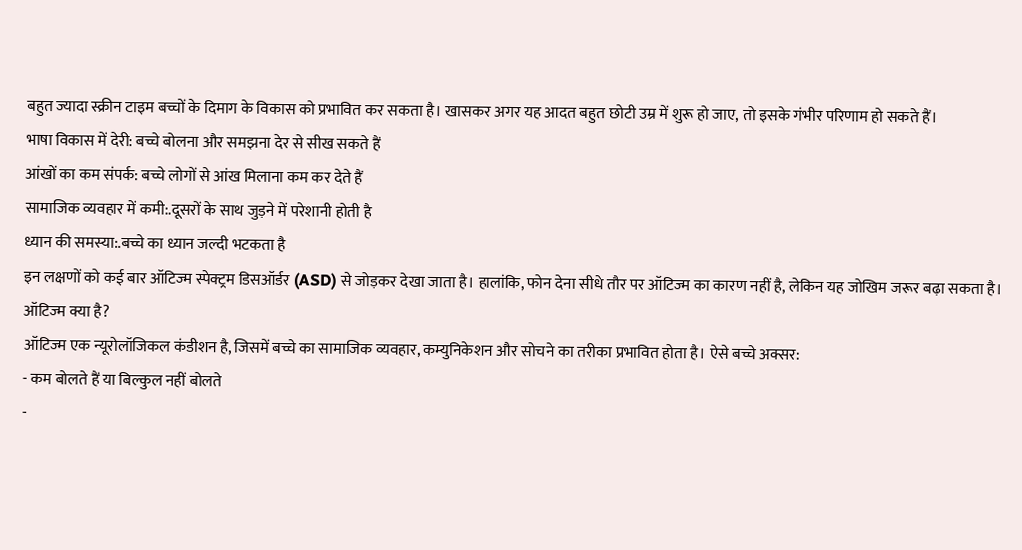बहुत ज्यादा स्क्रीन टाइम बच्चों के दिमाग के विकास को प्रभावित कर सकता है। खासकर अगर यह आदत बहुत छोटी उम्र में शुरू हो जाए, तो इसके गंभीर परिणाम हो सकते हैं।
भाषा विकास में देरी: बच्चे बोलना और समझना देर से सीख सकते हैं
आंखों का कम संपर्क: बच्चे लोगों से आंख मिलाना कम कर देते हैं
सामाजिक व्यवहार में कमी:.दूसरों के साथ जुड़ने में परेशानी होती है
ध्यान की समस्या:.बच्चे का ध्यान जल्दी भटकता है
इन लक्षणों को कई बार ऑटिज्म स्पेक्ट्रम डिसऑर्डर (ASD) से जोड़कर देखा जाता है। हालांकि, फोन देना सीधे तौर पर ऑटिज्म का कारण नहीं है, लेकिन यह जोखिम जरूर बढ़ा सकता है।
ऑटिज्म क्या है?
ऑटिज्म एक न्यूरोलॉजिकल कंडीशन है, जिसमें बच्चे का सामाजिक व्यवहार, कम्युनिकेशन और सोचने का तरीका प्रभावित होता है। ऐसे बच्चे अक्सर:
- कम बोलते हैं या बिल्कुल नहीं बोलते
-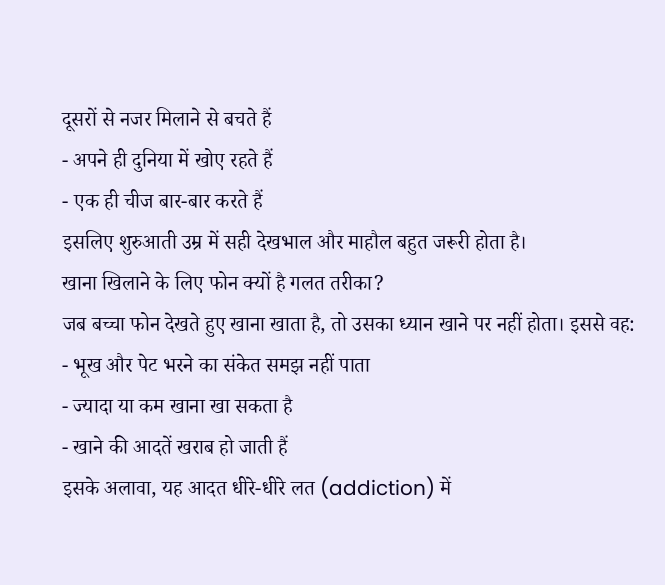दूसरों से नजर मिलाने से बचते हैं
- अपने ही दुनिया में खोए रहते हैं
- एक ही चीज बार-बार करते हैं
इसलिए शुरुआती उम्र में सही देखभाल और माहौल बहुत जरूरी होता है।
खाना खिलाने के लिए फोन क्यों है गलत तरीका?
जब बच्चा फोन देखते हुए खाना खाता है, तो उसका ध्यान खाने पर नहीं होता। इससे वह:
- भूख और पेट भरने का संकेत समझ नहीं पाता
- ज्यादा या कम खाना खा सकता है
- खाने की आदतें खराब हो जाती हैं
इसके अलावा, यह आदत धीरे-धीरे लत (addiction) में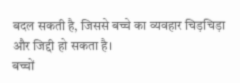बदल सकती है, जिससे बच्चे का व्यवहार चिड़चिड़ा और जिद्दी हो सकता है।
बच्चों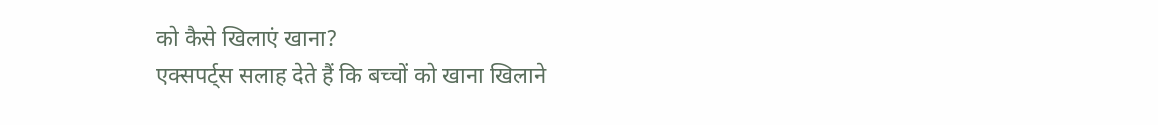को कैसे खिलाएं खाना?
एक्सपर्ट्स सलाह देते हैं कि बच्चों को खाना खिलाने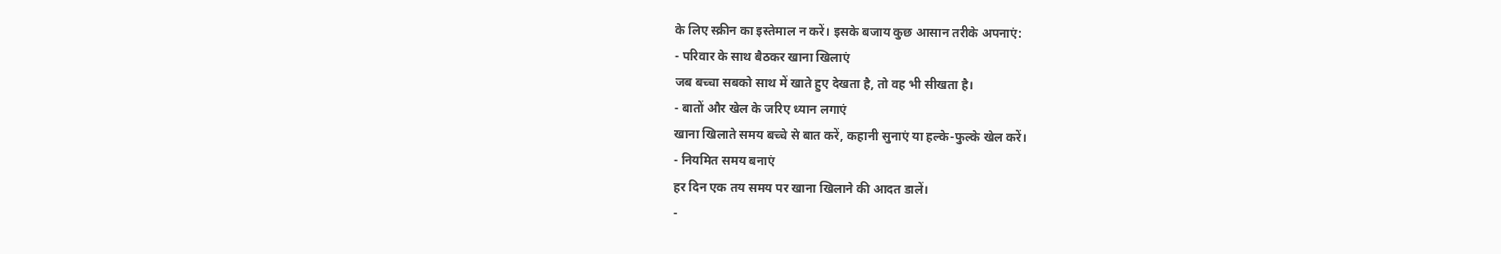के लिए स्क्रीन का इस्तेमाल न करें। इसके बजाय कुछ आसान तरीके अपनाएं:
- परिवार के साथ बैठकर खाना खिलाएं
जब बच्चा सबको साथ में खाते हुए देखता है, तो वह भी सीखता है।
- बातों और खेल के जरिए ध्यान लगाएं
खाना खिलाते समय बच्चे से बात करें, कहानी सुनाएं या हल्के-फुल्के खेल करें।
- नियमित समय बनाएं
हर दिन एक तय समय पर खाना खिलाने की आदत डालें।
-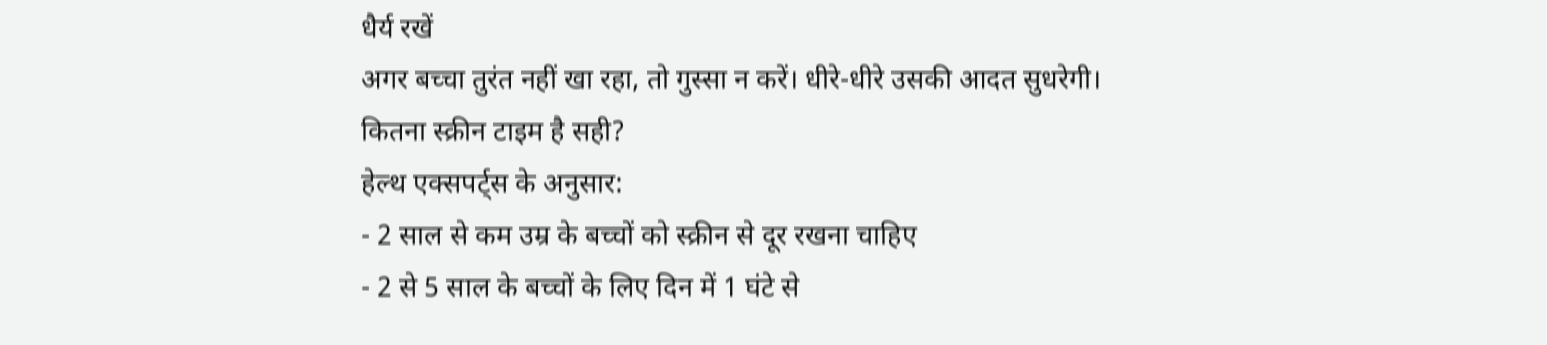धैर्य रखें
अगर बच्चा तुरंत नहीं खा रहा, तो गुस्सा न करें। धीरे-धीरे उसकी आदत सुधरेगी।
कितना स्क्रीन टाइम है सही?
हेल्थ एक्सपर्ट्स के अनुसार:
- 2 साल से कम उम्र के बच्चों को स्क्रीन से दूर रखना चाहिए
- 2 से 5 साल के बच्चों के लिए दिन में 1 घंटे से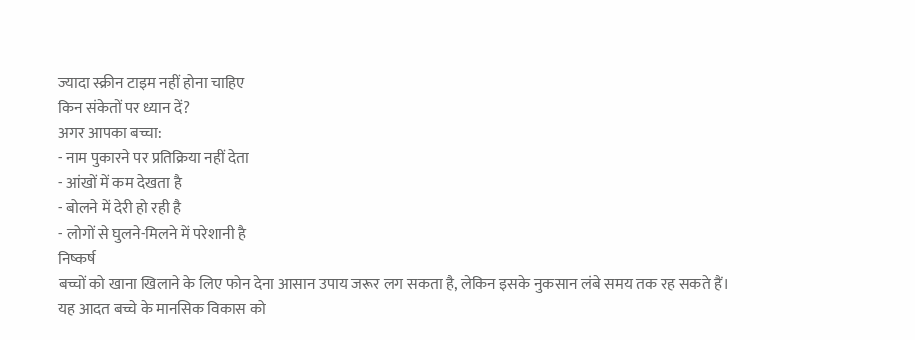ज्यादा स्क्रीन टाइम नहीं होना चाहिए
किन संकेतों पर ध्यान दें?
अगर आपका बच्चा:
- नाम पुकारने पर प्रतिक्रिया नहीं देता
- आंखों में कम देखता है
- बोलने में देरी हो रही है
- लोगों से घुलने-मिलने में परेशानी है
निष्कर्ष
बच्चों को खाना खिलाने के लिए फोन देना आसान उपाय जरूर लग सकता है, लेकिन इसके नुकसान लंबे समय तक रह सकते हैं। यह आदत बच्चे के मानसिक विकास को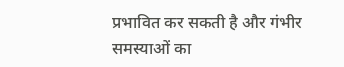प्रभावित कर सकती है और गंभीर समस्याओं का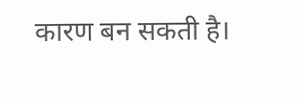कारण बन सकती है।